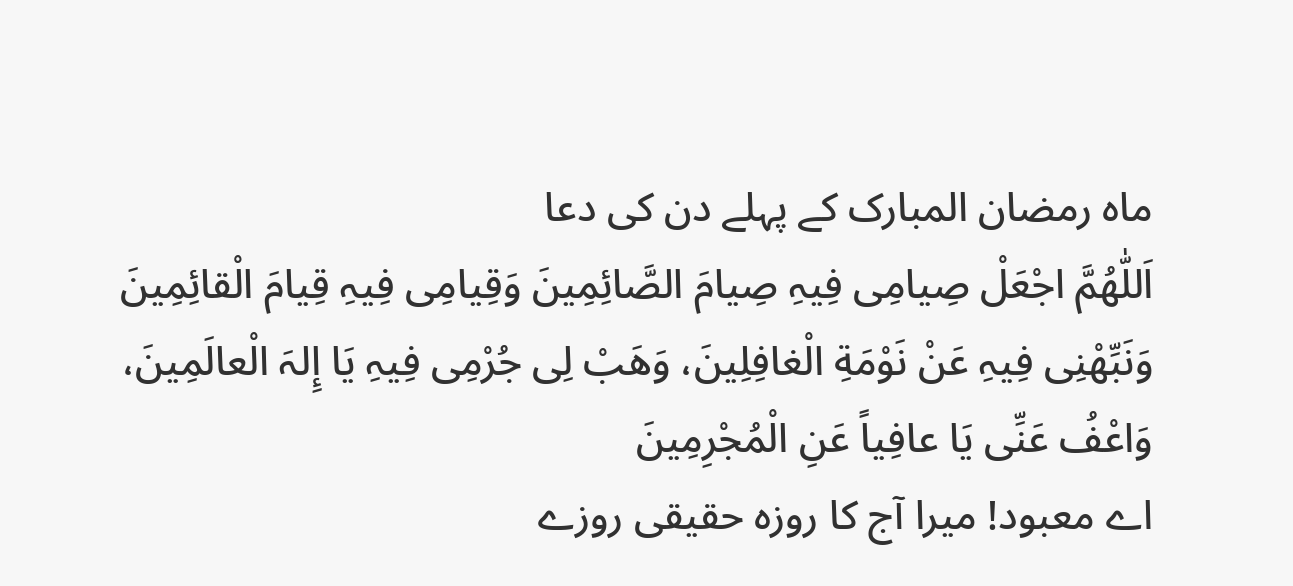ماہ رمضان المبارک کے پہلے دن کی دعا
اَللّٰھُمَّ اجْعَلْ صِیامِی فِیہِ صِیامَ الصَّائِمِینَ وَقِیامِی فِیہِ قِیامَ الْقائِمِینَ وَنَبِّھْنِی فِیہِ عَنْ نَوْمَةِ الْغافِلِینَ، وَھَبْ لِی جُرْمِی فِیہِ یَا إِلہَ الْعالَمِینَ، وَاعْفُ عَنِّی یَا عافِیاً عَنِ الْمُجْرِمِینَ
اے معبود! میرا آج کا روزہ حقیقی روزے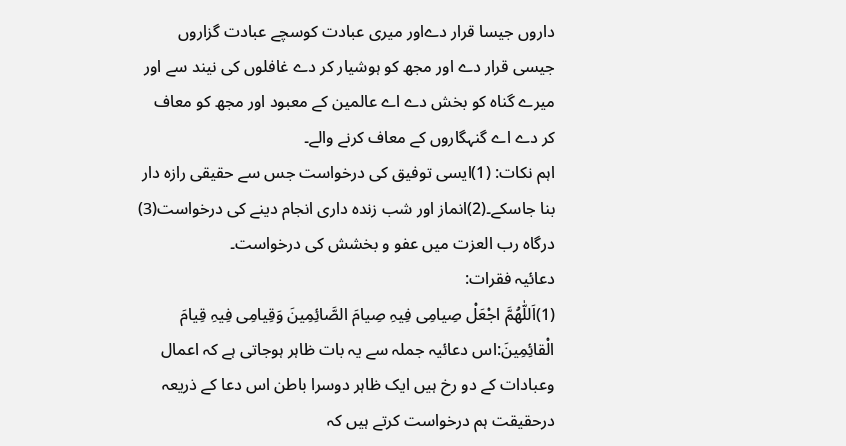داروں جیسا قرار دےاور میری عبادت کوسچے عبادت گزاروں جیسی قرار دے اور مجھ کو ہوشیار کر دے غافلوں کی نیند سے اور میرے گناہ کو بخش دے اے عالمین کے معبود اور مجھ کو معاف کر دے اے گنہگاروں کے معاف کرنے والے۔
اہم نکات: (1)ایسی توفیق کی درخواست جس سے حقیقی رازہ دار بنا جاسکے۔(2)انماز اور شب زندہ داری انجام دینے کی درخواست(3) درگاہ رب العزت میں عفو و بخشش کی درخواست۔
دعائیہ فقرات:
(1)اَللّٰھُمَّ اجْعَلْ صِیامِی فِیہِ صِیامَ الصَّائِمِینَ وَقِیامِی فِیہِ قِیامَ الْقائِمِینَ:اس دعائیہ جملہ سے یہ بات ظاہر ہوجاتی ہے کہ اعمال وعبادات کے دو رخ ہیں ایک ظاہر دوسرا باطن اس دعا کے ذریعہ درحقیقت ہم درخواست کرتے ہیں کہ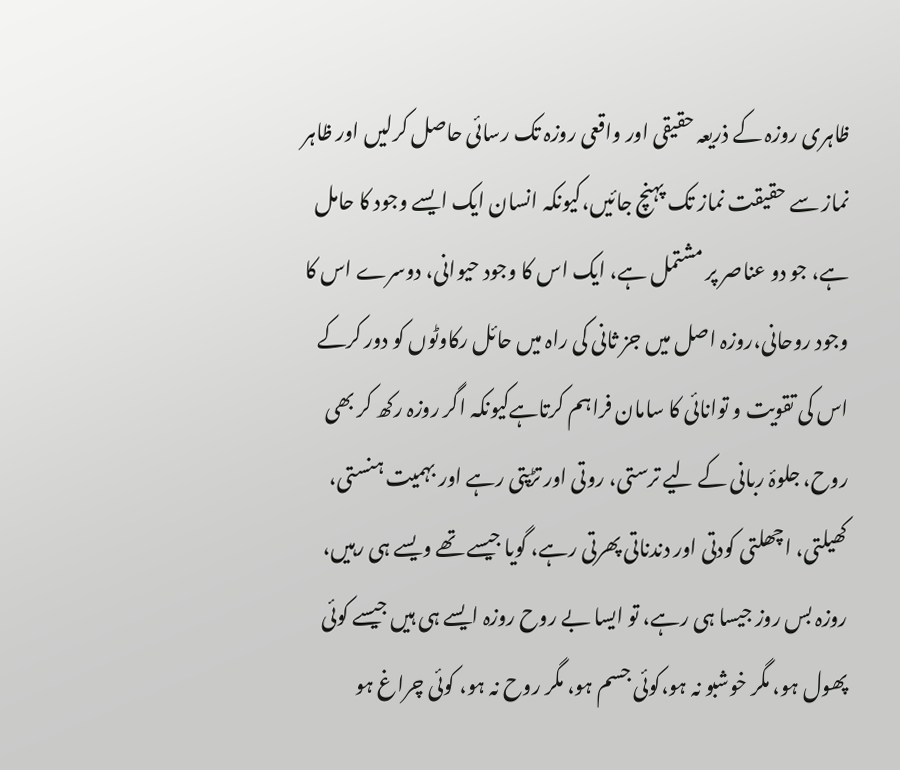ظاہری روزہ کے ذریعہ حقیقی اور واقعی روزہ تک رسائی حاصل کرلیں اور ظاہر نماز سے حقیقت نماز تک پہنچ جائیں،کیونکہ انسان ایک ایسے وجود کا حامل ہے، جو دو عناصر پر مشتمل ہے، ایک اس کا وجود حیوانی، دوسرے اس کا وجود روحانی،روزہ اصل میں جز ثانی کی راہ میں حائل رکاوٹوں کو دور کرکے اس کی تقویت و توانائی کا سامان فراہم کرتاہےکیونکہ اگر روزہ رکھ کر بھی روح، جلوۂ ربانی کے لیے ترستی، روتی اور تڑپتی رہے اور بہمیت ہنستی، کھیلتی، اچھلتی کودتی اور دندناتی پھرتی رہے، گویا جیسے تھے ویسے ہی رہیں، روزہ بس روز جیسا ہی رہے، تو ایسا بے روح روزہ ایسے ہی ہیں جیسے کوئی پھول ہو، مگر خوشبو نہ ہو،کوئی جسم ہو، مگر روح نہ ہو، کوئی چراغ ہو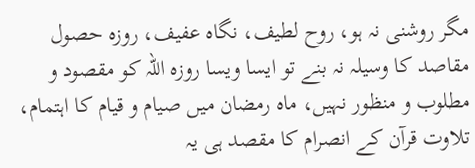مگر روشنی نہ ہو، روح لطیف، نگاہ عفیف، روزہ حصول مقاصد کا وسیلہ نہ بنے تو ایسا ویسا روزہ اللہ کو مقصود و مطلوب و منظور نہیں، ماہ رمضان میں صیام و قیام کا اہتمام، تلاوت قرآن کے انصرام کا مقصد ہی یہ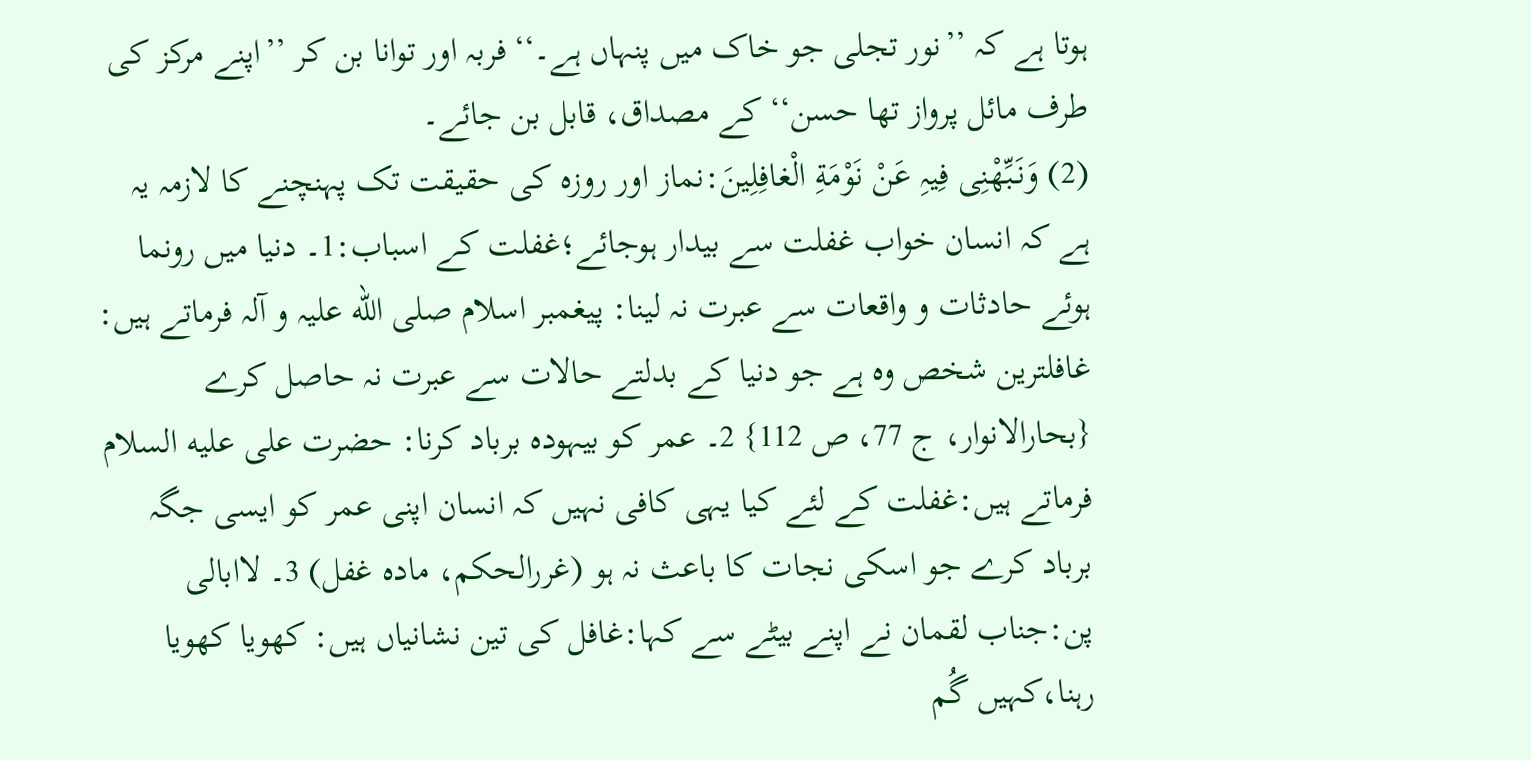ہوتا ہے کہ ’’نور تجلی جو خاک میں پنہاں ہے۔‘‘ فربہ اور توانا بن کر ’’اپنے مرکز کی طرف مائل پرواز تھا حسن‘‘ کے مصداق، قابل بن جائے۔
(2) وَنَبِّھْنِی فِیہِ عَنْ نَوْمَةِ الْغافِلِینَ:نماز اور روزہ کی حقیقت تک پہنچنے کا لازمہ یہ ہے کہ انسان خواب غفلت سے بیدار ہوجائے؛غفلت کے اسباب:1۔ دنیا میں رونما ہوئے حادثات و واقعات سے عبرت نہ لینا: پیغمبر اسلام صلی الله علیہ و آلہ فرماتے ہیں: غافلترین شخص وہ ہے جو دنیا کے بدلتے حالات سے عبرت نہ حاصل کرے {بحارالانوار، ج 77، ص 112} 2۔ عمر کو بیہودہ برباد کرنا: حضرت علی علیه السلام فرماتے ہیں:غفلت کے لئے کیا یہی کافی نہیں کہ انسان اپنی عمر کو ایسی جگہ برباد کرے جو اسکی نجات کا باعث نہ ہو (غررالحکم، ماده غفل) 3۔ لاابالی پن:جناب لقمان نے اپنے بیٹے سے کہا:غافل کی تین نشانیاں ہیں: کھویا کھویا رہنا،کہیں گُم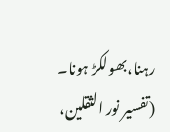رہنا،بھولکڑ ہونا۔ (تفسیر نور الثقلین،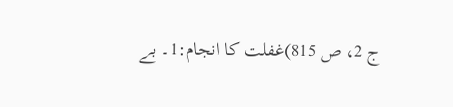ج 2، ص 815)غفلت کا انجام:1۔ بے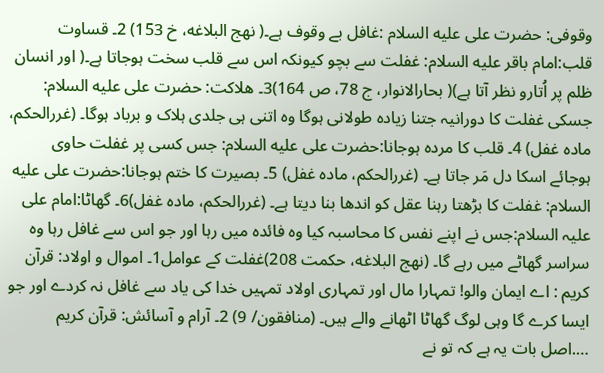وقوفی: حضرت علی علیه السلام :غافل بے وقوف ہے۔( نهج البلاغه، خ 153) 2۔ قساوت قلب:امام باقر علیه السلام: غفلت سے بچو کیونکہ اس سے قلب سخت ہوجاتا ہے۔( اور انسان ظلم پر اُتارو نظر آتا ہے)( بحارالانوار، ج 78، ص 164)3۔ هلاکت: حضرت علی علیه السلام: جسکی غفلت کا دورانیہ جتنا زیادہ طولانی ہوگا وہ اتنی ہی جلدی ہلاک و برباد ہوگا۔ (غررالحکم، ماده غفل) 4۔ قلب کا مردہ ہوجانا:حضرت علی علیه السلام: جس کسی پر غفلت حاوی ہوجائے اسکا دل مَر جاتا ہے۔ (غررالحکم، ماده غفل) 5۔ بصیرت کا ختم ہوجانا:حضرت علی علیه السلام: غفلت کا بڑھتا رہنا عقل کو اندھا بنا دیتا ہے۔ (غررالحکم، ماده غفل)6۔ گھاٹا:امام علی علیہ السلام:جس نے اپنے نفس کا محاسبہ کیا وہ فائدہ میں رہا اور جو اس سے غافل رہا وہ سراسر گھاٹے میں رہے گا۔ (نهج البلاغه، حکمت 208)غفلت کے عوامل1۔ اموال و اولاد: قرآن کریم : اے ایمان والو! تمہارا مال اور تمہاری اولاد تمہیں خدا کی یاد سے غافل نہ کردے اور جو ایسا کرے گا وہی لوگ گھاٹا اٹھانے والے ہیں۔ (منافقون/ 9) 2۔ آرام و آسائش: قرآن کریم ….اصل بات یہ ہے کہ تو نے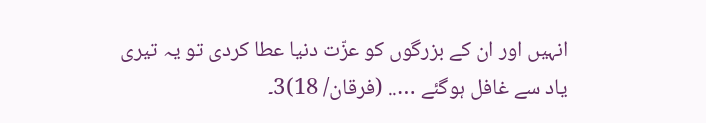انہیں اور ان کے بزرگوں کو عزّت دنیا عطا کردی تو یہ تیری یاد سے غافل ہوگئے ….. (فرقان/ 18)3۔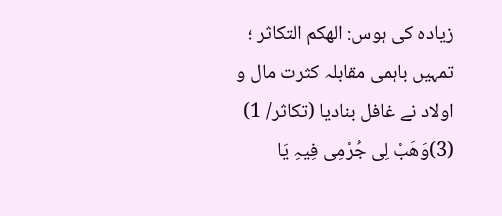زیادہ کی ہوس: الهکم التکاثر ؛ تمہیں باہمی مقابلہ کثرت مال و اولاد نے غافل بنادیا (تکاثر/ 1)
(3)وَھَبْ لِی جُرْمِی فِیہِ یَا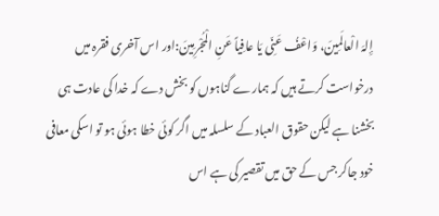إِلہَ الْعالَمِینَ، وَاعْفُ عَنِّی یَا عافِیاً عَنِ الْمُجْرِمِینَ:اور اس آخری فقرہ میں درخواست کرتے ہیں کہ ہمارے گناہوں کو بخش دے کہ خدا کی عادت ہی بخشنا ہے لیکن حقوق العباد کے سلسلہ میں اگر کوئی خطا ہوئی ہو تو اسکی معافی خود جاکر جس کے حق میں تقصیر کی ہے اس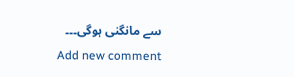سے مانگنی ہوگی۔۔۔
Add new comment